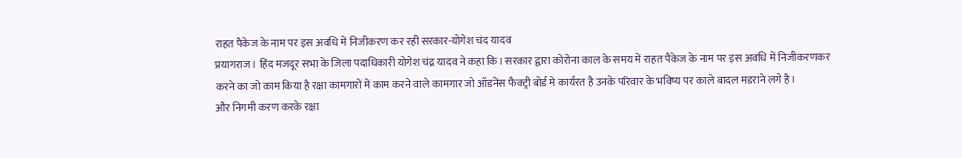राहत पैकेज के नाम पर इस अवधि में निजीकरण कर रही सरकार-योगेश चंद यादव
प्रयागराज। हिंद मजदूर सभा के जिला पदाधिकारी योगेश चंद्र यादव ने कहा कि। सरकार द्वारा कोरोना काल के समय में राहत पैकेज के नाम पर इस अवधि में निजीकरणकर करने का जो काम किया है रक्षा कामगारों में काम करने वाले कामगार जो ऑडनेंस फैक्ट्री बोर्ड मे कार्यरत है उनके परिवार के भविष्य पर काले बादल मडराने लगे है।
और निगमी करण करके रक्षा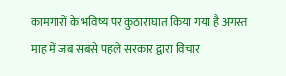कामगारों के भविष्य पर कुठाराघात किया गया है अगस्त माह में जब सबसे पहले सरकार द्वारा विचार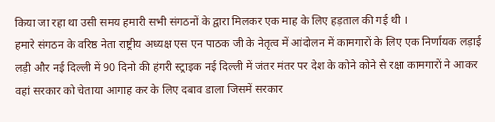किया जा रहा था उसी समय हमारी सभी संगठनों के द्वारा मिलकर एक माह के लिए हड़ताल की गई थी ।
हमारे संगठन के वरिष्ठ नेता राष्ट्रीय अध्यक्ष एस एन पाठक जी के नेतृत्व में आंदोलन में कामगारों के लिए एक निर्णायक लड़ाई लड़ी और नई दिल्ली में 90 दिनो की हंगरी स्ट्राइक नई दिल्ली में जंतर मंतर पर देश के कोने कोने से रक्षा कामगारों ने आकर वहां सरकार को चेताया आगाह कर के लिए दबाव डाला जिसमें सरकार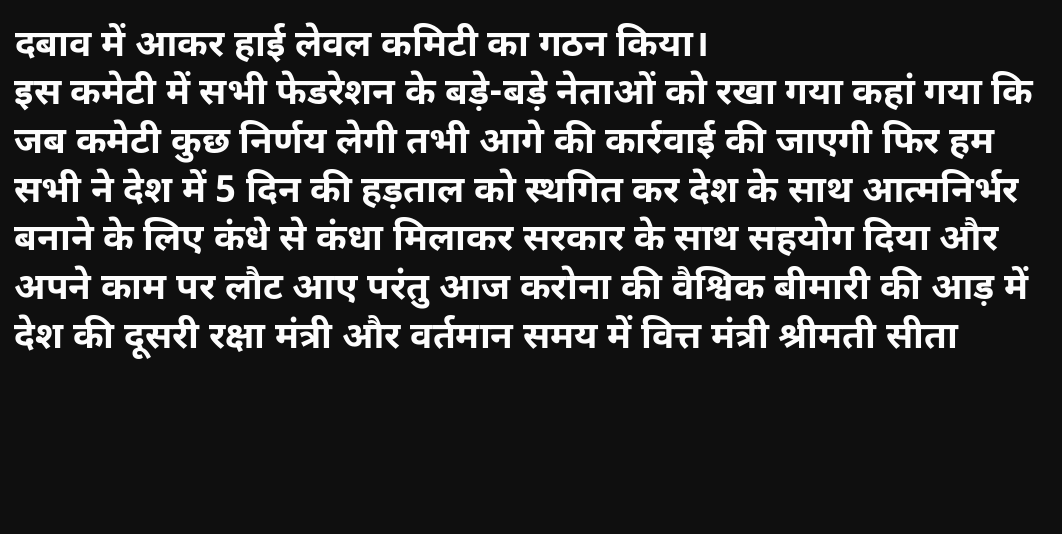दबाव में आकर हाई लेवल कमिटी का गठन किया।
इस कमेटी में सभी फेडरेशन के बड़े-बड़े नेताओं को रखा गया कहां गया कि जब कमेटी कुछ निर्णय लेगी तभी आगे की कार्रवाई की जाएगी फिर हम सभी ने देश में 5 दिन की हड़ताल को स्थगित कर देश के साथ आत्मनिर्भर बनाने के लिए कंधे से कंधा मिलाकर सरकार के साथ सहयोग दिया और अपने काम पर लौट आए परंतु आज करोना की वैश्विक बीमारी की आड़ में देश की दूसरी रक्षा मंत्री और वर्तमान समय में वित्त मंत्री श्रीमती सीता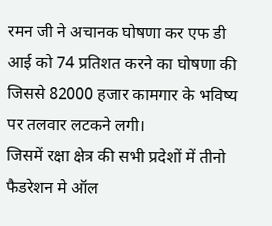रमन जी ने अचानक घोषणा कर एफ डी आई को 74 प्रतिशत करने का घोषणा की जिससे 82000 हजार कामगार के भविष्य पर तलवार लटकने लगी।
जिसमें रक्षा क्षेत्र की सभी प्रदेशों में तीनो फैडरेशन मे ऑल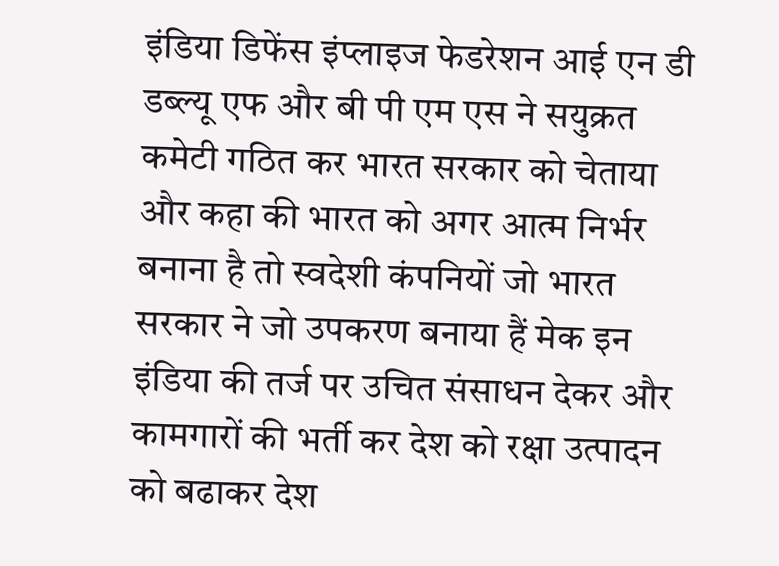इंडिया डिफेंस इंप्लाइज फेडरेशन आई एन डी डब्ल्यू एफ और बी पी एम एस ने सयुक्रत कमेटी गठित कर भारत सरकार को चेताया और कहा की भारत को अगर आत्म निर्भर बनाना है तो स्वदेशी कंपनियों जो भारत सरकार ने जो उपकरण बनाया हैं मेक इन इंडिया की तर्ज पर उचित संसाधन देकर और कामगारों की भर्ती कर देश को रक्षा उत्पादन को बढाकर देश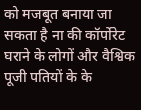को मजबूत बनाया जा सकता है ना की कॉर्पोरेट घराने के लोगों और वैश्विक पूजी पतियों के के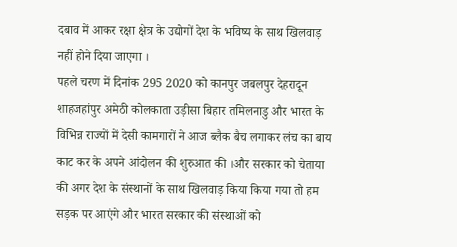दबाव में आकर रक्षा क्षेत्र के उद्योगों देश के भविष्य के साथ खिलवाड़ नहीं होने दिया जाएगा ।
पहले चरण में दिनांक 295 2020 को कानपुर जबलपुर देहरादून शाहजहांपुर अमेठी कोलकाता उड़ीसा बिहार तमिलनाडु और भारत के विभिन्न राज्यों में देसी कामगारों ने आज ब्लैक बैच लगाकर लंच का बाय काट कर के अपने आंदोलन की शुरुआत की ।और सरकार को चेताया की अगर देश के संस्थानों के साथ खिलवाड़ किया किया गया तो हम सड़क पर आएंगे और भारत सरकार की संस्थाओं को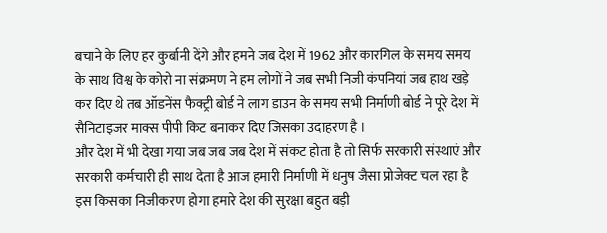बचाने के लिए हर कुर्बानी देंगे और हमने जब देश में 1962 और कारगिल के समय समय के साथ विश्व के कोरो ना संक्रमण ने हम लोगों ने जब सभी निजी कंपनियां जब हाथ खड़े कर दिए थे तब ऑडनेंस फैक्ट्री बोर्ड ने लाग डाउन के समय सभी निर्माणी बोर्ड ने पूरे देश में सैनिटाइजर माक्स पीपी किट बनाकर दिए जिसका उदाहरण है ।
और देश में भी देखा गया जब जब जब देश में संकट होता है तो सिर्फ सरकारी संस्थाएं और सरकारी कर्मचारी ही साथ देता है आज हमारी निर्माणी में धनुष जैसा प्रोजेक्ट चल रहा है इस किसका निजीकरण होगा हमारे देश की सुरक्षा बहुत बड़ी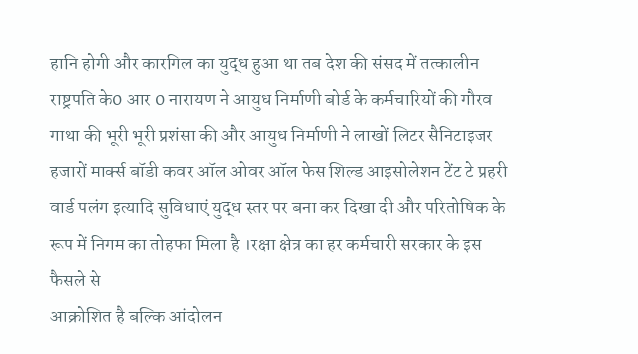हानि होगी और कारगिल का युद्ध हुआ था तब देश की संसद में तत्कालीन राष्ट्रपति के0 आर 0 नारायण ने आयुध निर्माणी बोर्ड के कर्मचारियों की गौरव गाथा की भूरी भूरी प्रशंसा की और आयुध निर्माणी ने लाखों लिटर सैनिटाइजर हजारों मार्क्स बॉडी कवर ऑल ओवर ऑल फेस शिल्ड आइसोलेशन टेंट टे प्रहरी वार्ड पलंग इत्यादि सुविधाएं युद्ध स्तर पर बना कर दिखा दी और परितोषिक के रूप में निगम का तोहफा मिला है ।रक्षा क्षेत्र का हर कर्मचारी सरकार के इस फैसले से
आक्रोशित है बल्कि आंदोलन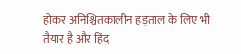होकर अनिश्चितकालीन हड़ताल के लिए भी तैयार है और हिंद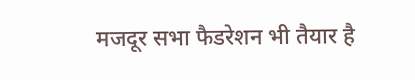मजदूर सभा फैडरेशन भी तैयार है